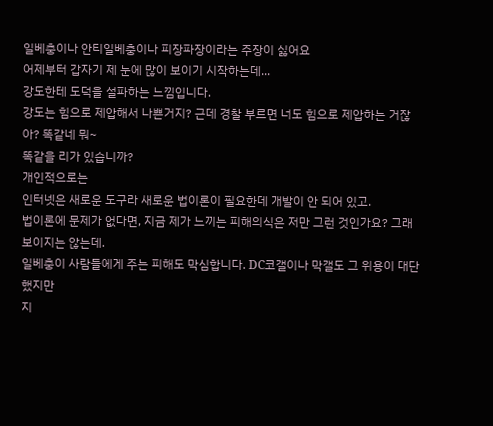일베충이나 안티일베충이나 피장파장이라는 주장이 싫어요
어제부터 갑자기 제 눈에 많이 보이기 시작하는데...
강도한테 도덕을 설파하는 느낌입니다.
강도는 힘으로 제압해서 나쁜거지? 근데 경찰 부르면 너도 힘으로 제압하는 거잖아? 똑같네 뭐~
똑같을 리가 있습니까?
개인적으로는
인터넷은 새로운 도구라 새로운 법이론이 필요한데 개발이 안 되어 있고.
법이론에 문제가 없다면, 지금 제가 느끼는 피해의식은 저만 그런 것인가요? 그래 보이지는 않는데.
일베충이 사람들에게 주는 피해도 막심합니다. DC코갤이나 막갤도 그 위용이 대단했지만
지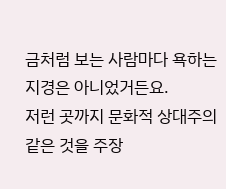금처럼 보는 사람마다 욕하는 지경은 아니었거든요.
저런 곳까지 문화적 상대주의 같은 것을 주장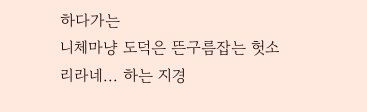하다가는
니체마냥 도덕은 뜬구름잡는 헛소리라네... 하는 지경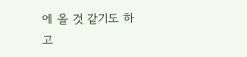에 올 것 같기도 하고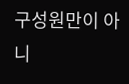구성원만이 아니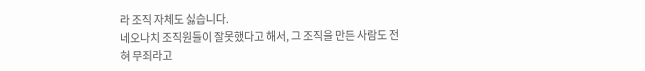라 조직 자체도 싫습니다.
네오나치 조직원들이 잘못했다고 해서, 그 조직을 만든 사람도 전혀 무죄라고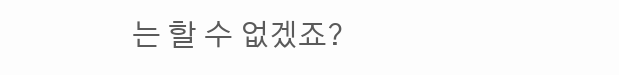는 할 수 없겠죠?